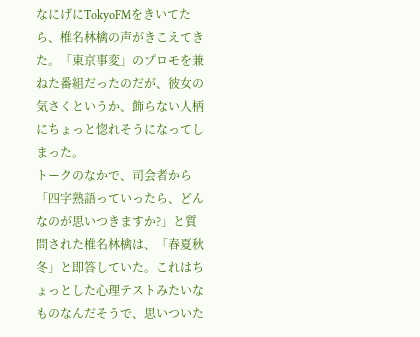なにげにTokyoFMをきいてたら、椎名林檎の声がきこえてきた。「東京事変」のプロモを兼ねた番組だったのだが、彼女の気さくというか、飾らない人柄にちょっと惚れそうになってしまった。
トークのなかで、司会者から「四字熟語っていったら、どんなのが思いつきますか?」と質問された椎名林檎は、「春夏秋冬」と即答していた。これはちょっとした心理テストみたいなものなんだそうで、思いついた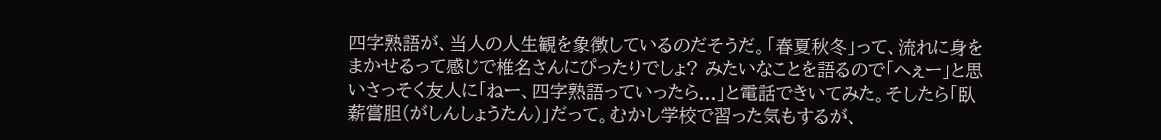四字熟語が、当人の人生観を象徴しているのだそうだ。「春夏秋冬」って、流れに身をまかせるって感じで椎名さんにぴったりでしょ? みたいなことを語るので「へぇー」と思いさっそく友人に「ねー、四字熟語っていったら...」と電話できいてみた。そしたら「臥薪嘗胆(がしんしょうたん)」だって。むかし学校で習った気もするが、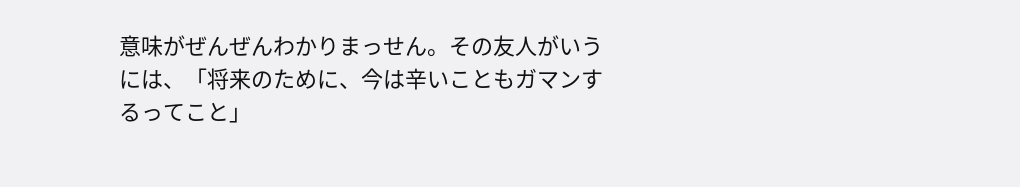意味がぜんぜんわかりまっせん。その友人がいうには、「将来のために、今は辛いこともガマンするってこと」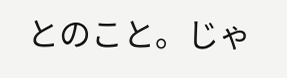とのこと。じゃ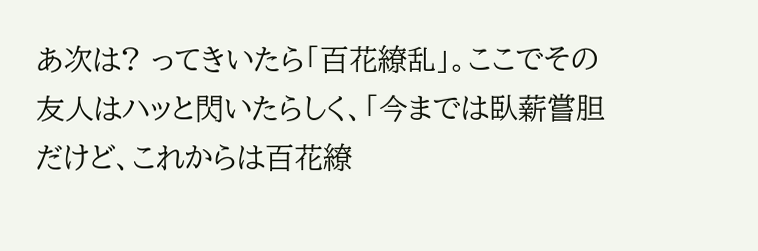あ次は? ってきいたら「百花繚乱」。ここでその友人はハッと閃いたらしく、「今までは臥薪嘗胆だけど、これからは百花繚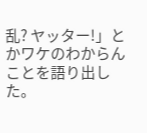乱? ヤッター!」とかワケのわからんことを語り出した。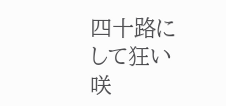四十路にして狂い咲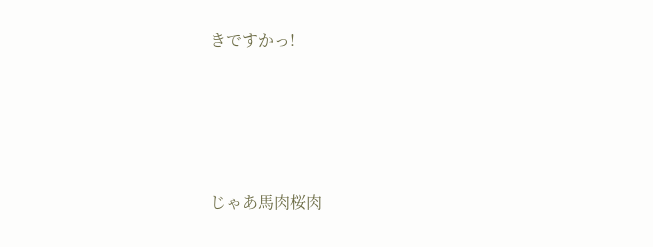きですかっ!





じゃあ馬肉桜肉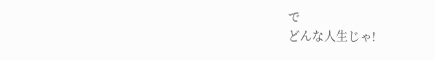で
どんな人生じゃ!